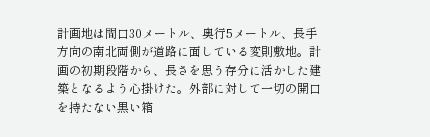計画地は間口30メートル、奥行5メートル、長手方向の南北両側が道路に面している変則敷地。計画の初期段階から、長さを思う存分に活かした建築となるよう心掛けた。外部に対して一切の開口を持たない黒い箱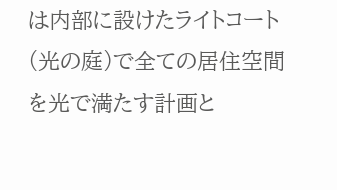は内部に設けたライトコート(光の庭)で全ての居住空間を光で満たす計画と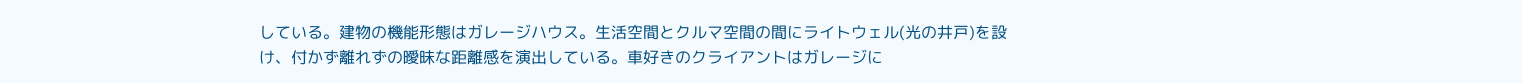している。建物の機能形態はガレージハウス。生活空間とクルマ空間の間にライトウェル(光の井戸)を設け、付かず離れずの曖昧な距離感を演出している。車好きのクライアントはガレージに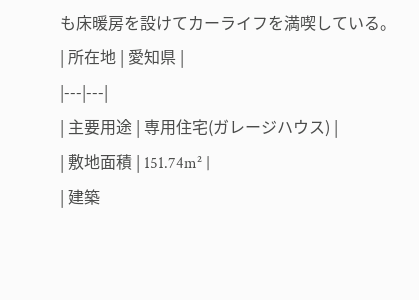も床暖房を設けてカーライフを満喫している。
| 所在地 | 愛知県 |
|---|---|
| 主要用途 | 専用住宅(ガレージハウス) |
| 敷地面積 | 151.74m² |
| 建築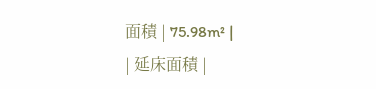面積 | 75.98m² |
| 延床面積 |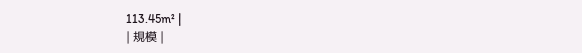113.45m² |
| 規模 |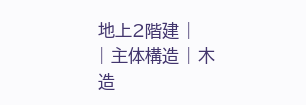地上2階建 |
| 主体構造 | 木造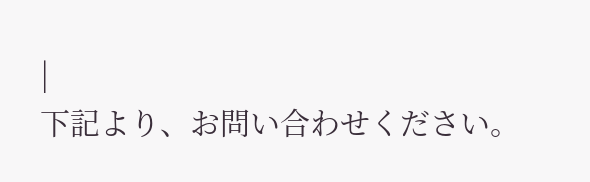|
下記より、お問い合わせください。